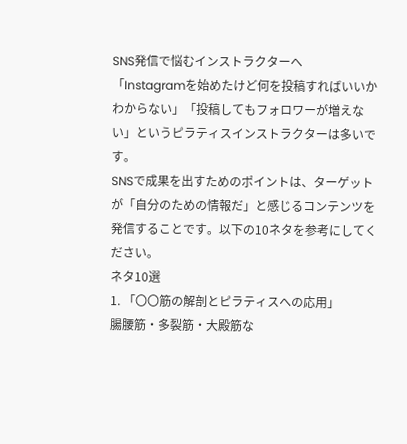SNS発信で悩むインストラクターへ
「Instagramを始めたけど何を投稿すればいいかわからない」「投稿してもフォロワーが増えない」というピラティスインストラクターは多いです。
SNSで成果を出すためのポイントは、ターゲットが「自分のための情報だ」と感じるコンテンツを発信することです。以下の10ネタを参考にしてください。
ネタ10選
1. 「〇〇筋の解剖とピラティスへの応用」
腸腰筋・多裂筋・大殿筋な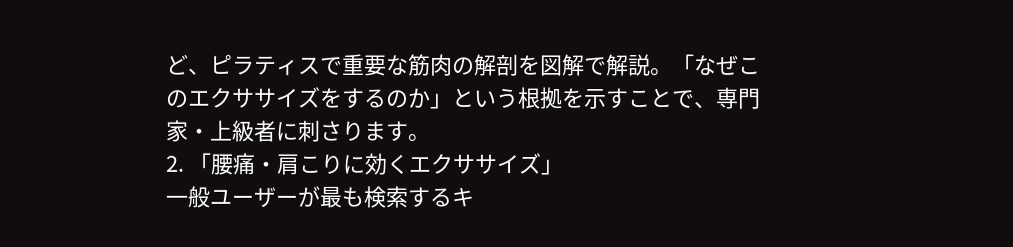ど、ピラティスで重要な筋肉の解剖を図解で解説。「なぜこのエクササイズをするのか」という根拠を示すことで、専門家・上級者に刺さります。
2. 「腰痛・肩こりに効くエクササイズ」
一般ユーザーが最も検索するキ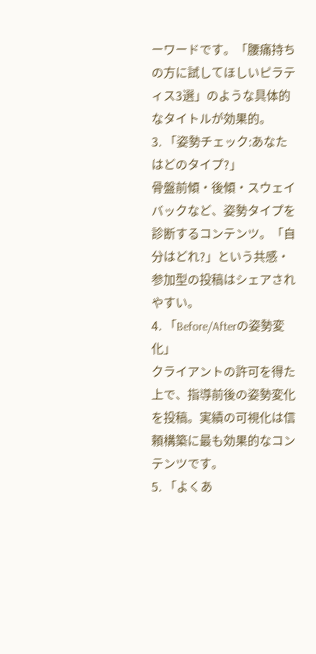ーワードです。「腰痛持ちの方に試してほしいピラティス3選」のような具体的なタイトルが効果的。
3. 「姿勢チェック:あなたはどのタイプ?」
骨盤前傾・後傾・スウェイバックなど、姿勢タイプを診断するコンテンツ。「自分はどれ?」という共感・参加型の投稿はシェアされやすい。
4. 「Before/Afterの姿勢変化」
クライアントの許可を得た上で、指導前後の姿勢変化を投稿。実績の可視化は信頼構築に最も効果的なコンテンツです。
5. 「よくあ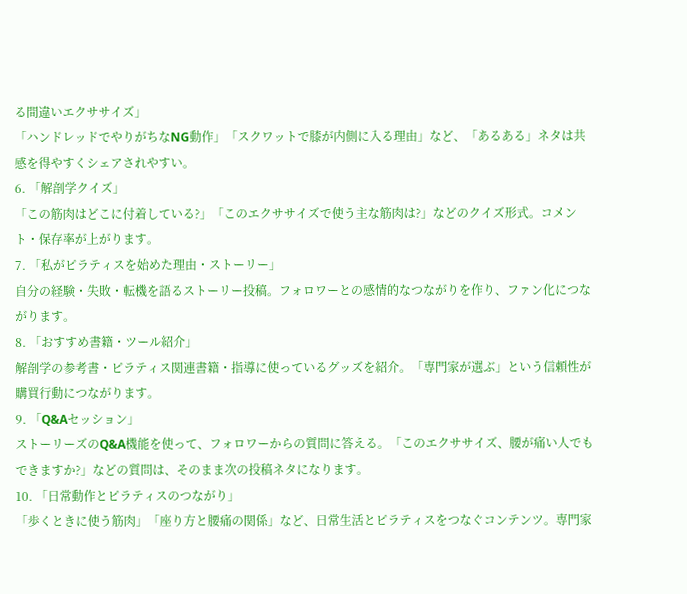る間違いエクササイズ」
「ハンドレッドでやりがちなNG動作」「スクワットで膝が内側に入る理由」など、「あるある」ネタは共感を得やすくシェアされやすい。
6. 「解剖学クイズ」
「この筋肉はどこに付着している?」「このエクササイズで使う主な筋肉は?」などのクイズ形式。コメント・保存率が上がります。
7. 「私がピラティスを始めた理由・ストーリー」
自分の経験・失敗・転機を語るストーリー投稿。フォロワーとの感情的なつながりを作り、ファン化につながります。
8. 「おすすめ書籍・ツール紹介」
解剖学の参考書・ピラティス関連書籍・指導に使っているグッズを紹介。「専門家が選ぶ」という信頼性が購買行動につながります。
9. 「Q&Aセッション」
ストーリーズのQ&A機能を使って、フォロワーからの質問に答える。「このエクササイズ、腰が痛い人でもできますか?」などの質問は、そのまま次の投稿ネタになります。
10. 「日常動作とピラティスのつながり」
「歩くときに使う筋肉」「座り方と腰痛の関係」など、日常生活とピラティスをつなぐコンテンツ。専門家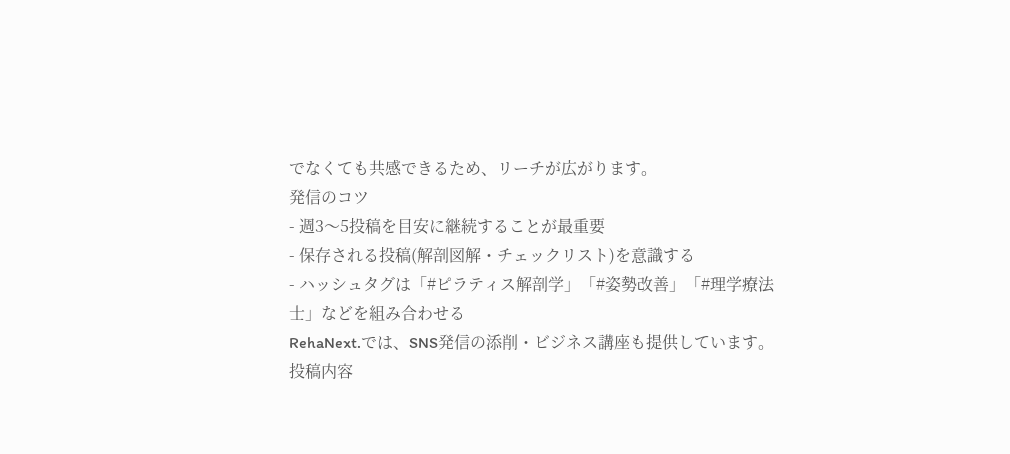でなくても共感できるため、リーチが広がります。
発信のコツ
- 週3〜5投稿を目安に継続することが最重要
- 保存される投稿(解剖図解・チェックリスト)を意識する
- ハッシュタグは「#ピラティス解剖学」「#姿勢改善」「#理学療法士」などを組み合わせる
RehaNext.では、SNS発信の添削・ビジネス講座も提供しています。投稿内容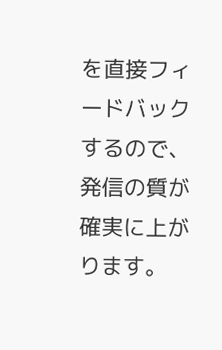を直接フィードバックするので、発信の質が確実に上がります。